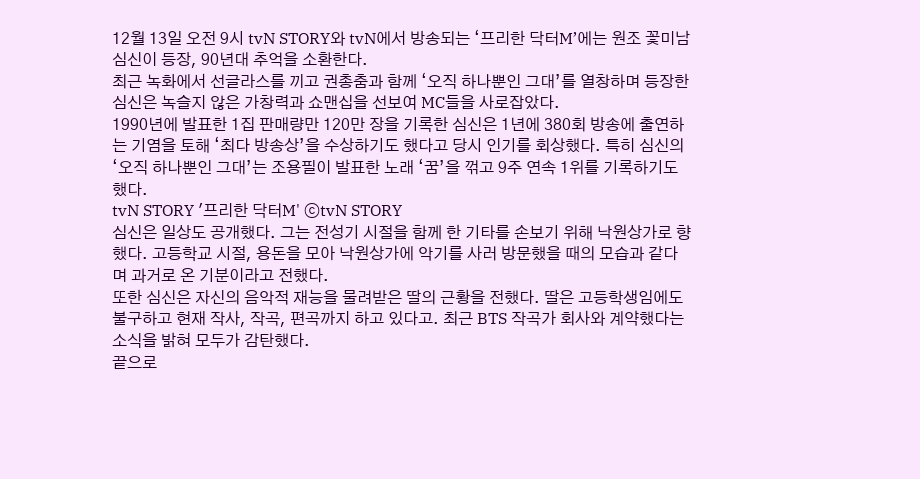12월 13일 오전 9시 tvN STORY와 tvN에서 방송되는 ‘프리한 닥터M’에는 원조 꽃미남 심신이 등장, 90년대 추억을 소환한다.
최근 녹화에서 선글라스를 끼고 권총춤과 함께 ‘오직 하나뿐인 그대’를 열창하며 등장한 심신은 녹슬지 않은 가창력과 쇼맨십을 선보여 MC들을 사로잡았다.
1990년에 발표한 1집 판매량만 120만 장을 기록한 심신은 1년에 380회 방송에 출연하는 기염을 토해 ‘최다 방송상’을 수상하기도 했다고 당시 인기를 회상했다. 특히 심신의 ‘오직 하나뿐인 그대’는 조용필이 발표한 노래 ‘꿈’을 꺾고 9주 연속 1위를 기록하기도 했다.
tvN STORY '프리한 닥터M' ⓒtvN STORY
심신은 일상도 공개했다. 그는 전성기 시절을 함께 한 기타를 손보기 위해 낙원상가로 향했다. 고등학교 시절, 용돈을 모아 낙원상가에 악기를 사러 방문했을 때의 모습과 같다며 과거로 온 기분이라고 전했다.
또한 심신은 자신의 음악적 재능을 물려받은 딸의 근황을 전했다. 딸은 고등학생임에도 불구하고 현재 작사, 작곡, 편곡까지 하고 있다고. 최근 BTS 작곡가 회사와 계약했다는 소식을 밝혀 모두가 감탄했다.
끝으로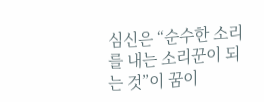심신은 “순수한 소리를 내는 소리꾼이 되는 것”이 꿈이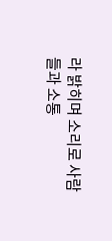라 밝히며 소리로 사람들과 소통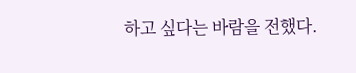하고 싶다는 바람을 전했다.